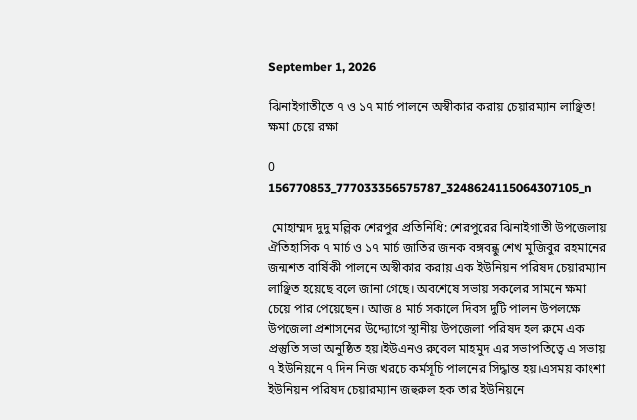September 1, 2026

ঝিনাইগাতীতে ৭ ও ১৭ মার্চ পালনে অস্বীকার করায় চেয়ারম্যান লাঞ্ছিত! ক্ষমা চেয়ে রক্ষা

0
156770853_777033356575787_3248624115064307105_n

 মোহাম্মদ দুদু মল্লিক শেরপুর প্রতিনিধি: শেরপুরের ঝিনাইগাতী উপজেলায় ঐতিহাসিক ৭ মার্চ ও ১৭ মার্চ জাতির জনক বঙ্গবন্ধু শেখ মুজিবুর রহমানের জন্মশত বার্ষিকী পালনে অস্বীকার করায় এক ইউনিয়ন পরিষদ চেয়ারম্যান লাঞ্ছিত হয়েছে বলে জানা গেছে। অবশেষে সভায় সকলের সামনে ক্ষমা চেয়ে পার পেয়েছেন। আজ ৪ মার্চ সকালে দিবস দুটি পালন উপলক্ষে উপজেলা প্রশাসনের উদ্দ্যোগে স্থানীয় উপজেলা পরিষদ হল রুমে এক প্রস্তুতি সভা অনুষ্ঠিত হয়।ইউএনও রুবেল মাহমুদ এর সভাপতিত্বে এ সভায় ৭ ইউনিয়নে ৭ দিন নিজ খরচে কর্মসূচি পালনের সিদ্ধান্ত হয়।এসময় কাংশা ইউনিয়ন পরিষদ চেয়ারম্যান জহুরুল হক তার ইউনিয়নে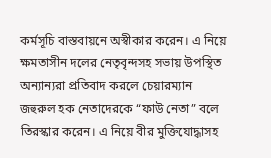কর্মসূচি বাস্তবায়নে অস্বীকার করেন। এ নিয়ে ক্ষমতাসীন দলের নেতৃবৃন্দসহ সভায় উপস্থিত অন্যান্যরা প্রতিবাদ করলে চেয়ারম্যান জহুরুল হক নেতাদেরকে “ফাউ নেতা” বলে তিরস্কার করেন। এ নিয়ে বীর মুক্তিযোদ্ধাসহ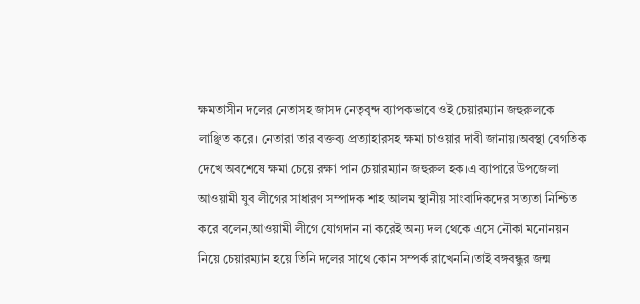ক্ষমতাসীন দলের নেতাসহ জাসদ নেতৃবৃন্দ ব্যাপকভাবে ওই চেয়ারম্যান জহুরুলকে লাঞ্ছিত করে। নেতারা তার বক্তব্য প্রত্যাহারসহ ক্ষমা চাওয়ার দাবী জানায়।অবস্থা বেগতিক দেখে অবশেষে ক্ষমা চেয়ে রক্ষা পান চেয়ারম্যান জহুরুল হক।এ ব্যাপারে উপজেলা আওয়ামী যুব লীগের সাধারণ সম্পাদক শাহ আলম স্থানীয় সাংবাদিকদের সত্যতা নিশ্চিত করে বলেন,আওয়ামী লীগে যোগদান না করেই অন্য দল থেকে এসে নৌকা মনোনয়ন নিয়ে চেয়ারম্যান হয়ে তিনি দলের সাথে কোন সম্পর্ক রাখেননি।তাই বঙ্গবন্ধুর জন্ম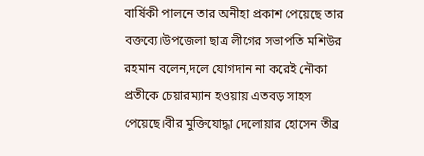বার্ষিকী পালনে তার অনীহা প্রকাশ পেয়েছে তার বক্তব্যে।উপজেলা ছাত্র লীগের সভাপতি মশিউর রহমান বলেন,দলে যোগদান না করেই নৌকা প্রতীকে চেয়ারম্যান হওয়ায় এতবড় সাহস পেয়েছে।বীর মুক্তিযোদ্ধা দেলোয়ার হোসেন তীব্র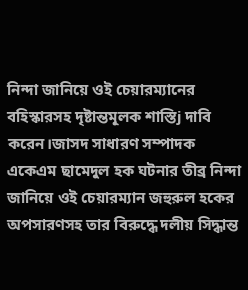নিন্দা জানিয়ে ওই চেয়ারম্যানের বহিস্কারসহ দৃষ্টান্তমূলক শাস্তিj দাবি করেন।জাসদ সাধারণ সম্পাদক একেএম ছামেদুল হক ঘটনার তীব্র নিন্দা জানিয়ে ওই চেয়ারম্যান জহুরুল হকের অপসারণসহ তার বিরুদ্ধে দলীয় সিদ্ধান্ত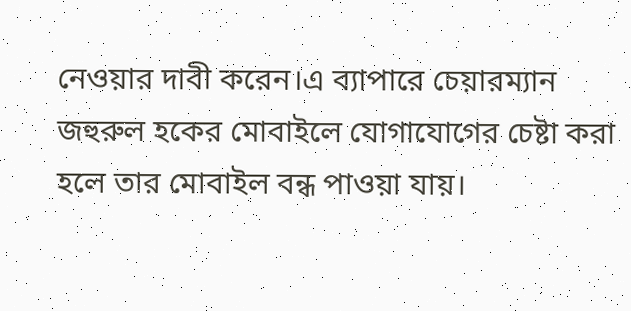নেওয়ার দাবী করেন।এ ব্যাপারে চেয়ারম্যান জহুরুল হকের মোবাইলে যোগাযোগের চেষ্টা করা হলে তার মোবাইল বন্ধ পাওয়া যায়।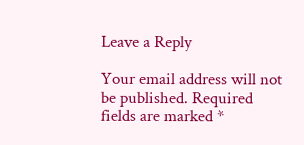Leave a Reply

Your email address will not be published. Required fields are marked *